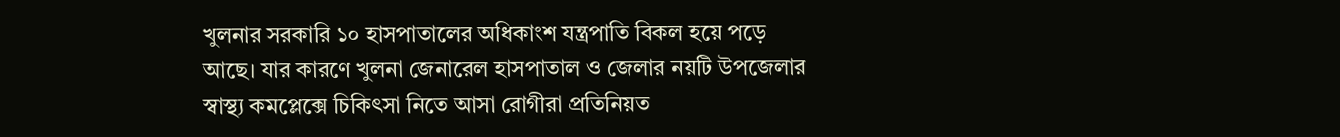খুলনার সরকারি ১০ হাসপাতালের অধিকাংশ যন্ত্রপাতি বিকল হয়ে পড়ে আছে। যার কারণে খুলনা জেনারেল হাসপাতাল ও জেলার নয়টি উপজেলার স্বাস্থ্য কমপ্লেক্সে চিকিৎসা নিতে আসা রোগীরা প্রতিনিয়ত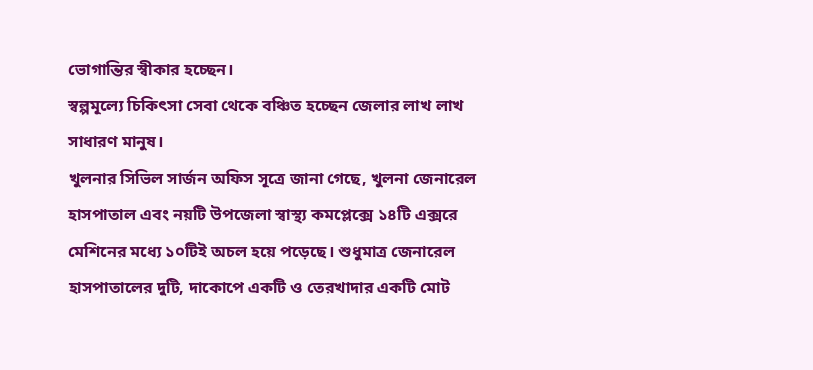ভোগান্তির স্বীকার হচ্ছেন।
স্বল্পমূল্যে চিকিৎসা সেবা থেকে বঞ্চিত হচ্ছেন জেলার লাখ লাখ সাধারণ মানুষ।
খুলনার সিভিল সার্জন অফিস সূত্রে জানা গেছে, খুলনা জেনারেল হাসপাতাল এবং নয়টি উপজেলা স্বাস্থ্য কমপ্লেক্সে ১৪টি এক্সরে মেশিনের মধ্যে ১০টিই অচল হয়ে পড়েছে। শুধুমাত্র জেনারেল হাসপাতালের দুটি, দাকোপে একটি ও তেরখাদার একটি মোট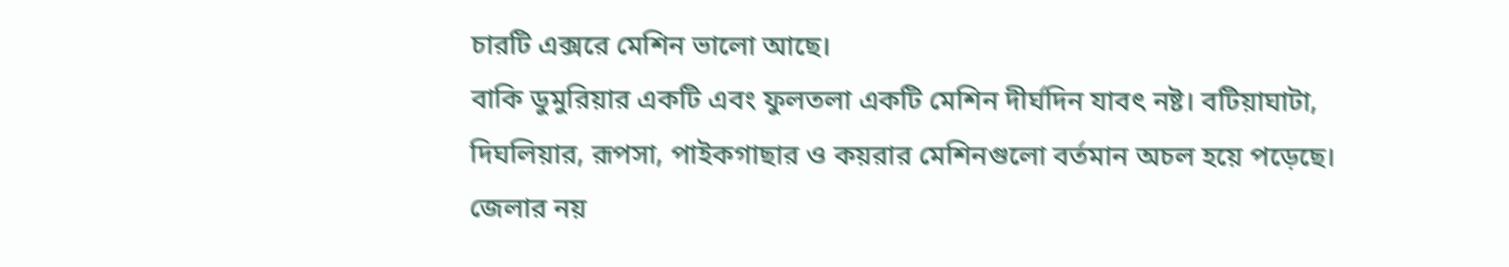চারটি এক্সরে মেশিন ভালো আছে।
বাকি ডুমুরিয়ার একটি এবং ফুলতলা একটি মেশিন দীর্ঘদিন যাবৎ নষ্ট। বটিয়াঘাটা, দিঘলিয়ার, রূপসা, পাইকগাছার ও কয়রার মেশিনগুলো বর্তমান অচল হয়ে পড়েছে।
জেলার নয়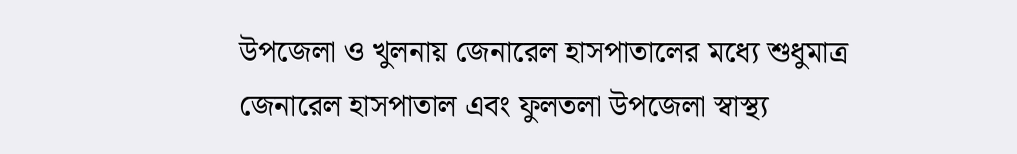উপজেলা ও খুলনায় জেনারেল হাসপাতালের মধ্যে শুধুমাত্র জেনারেল হাসপাতাল এবং ফুলতলা উপজেলা স্বাস্থ্য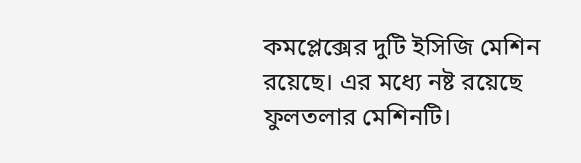কমপ্লেক্সের দুটি ইসিজি মেশিন রয়েছে। এর মধ্যে নষ্ট রয়েছে ফুলতলার মেশিনটি।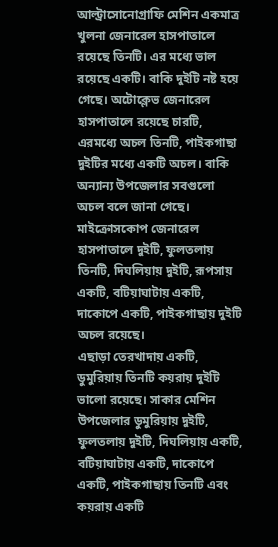আল্ট্রাসোনোগ্রাফি মেশিন একমাত্র খুলনা জেনারেল হাসপাতালে রয়েছে তিনটি। এর মধ্যে ভাল রয়েছে একটি। বাকি দুইটি নষ্ট হয়ে গেছে। অটোক্লেভ জেনারেল হাসপাতালে রয়েছে চারটি, এরমধ্যে অচল তিনটি, পাইকগাছা দুইটির মধ্যে একটি অচল। বাকি অন্যান্য উপজেলার সবগুলো অচল বলে জানা গেছে।
মাইক্রোসকোপ জেনারেল হাসপাতালে দুইটি, ফুলতলায় তিনটি, দিঘলিয়ায় দুইটি, রূপসায় একটি, বটিয়াঘাটায় একটি, দাকোপে একটি, পাইকগাছায় দুইটি অচল রয়েছে।
এছাড়া তেরখাদায় একটি, ডুমুরিয়ায় তিনটি কয়রায় দুইটি ভালো রয়েছে। সাকার মেশিন উপজেলার ডুমুরিয়ায় দুইটি, ফুলতলায় দুইটি, দিঘলিয়ায় একটি, বটিয়াঘাটায় একটি, দাকোপে একটি, পাইকগাছায় তিনটি এবং কয়রায় একটি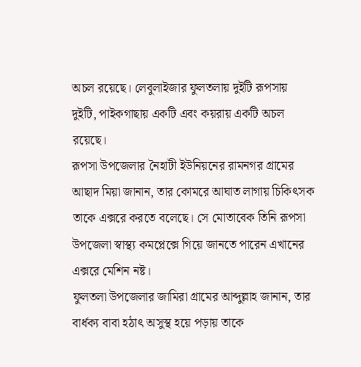অচল রয়েছে। লেবুলাইজার ফুলতলায় দুইটি রূপসায় দুইটি, পাইকগাছায় একটি এবং কয়রায় একটি অচল রয়েছে।
রূপসা উপজেলার নৈহাটী ইউনিয়নের রামনগর গ্রামের আছাদ মিয়া জানান, তার কোমরে আঘাত লাগায় চিকিৎসক তাকে এক্সরে করতে বলেছে। সে মোতাবেক তিনি রূপসা উপজেলা স্বাস্থ্য কমপ্লেক্সে গিয়ে জানতে পারেন এখানের এক্সরে মেশিন নষ্ট।
ফুলতলা উপজেলার জামিরা গ্রামের আব্দুল্লাহ জানান, তার বার্ধক্য বাবা হঠাৎ অসুস্থ হয়ে পড়ায় তাকে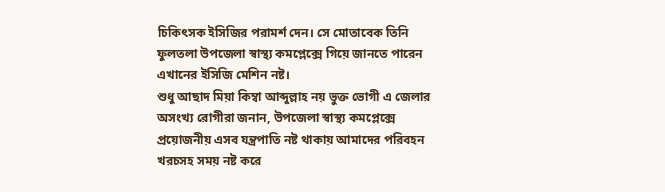চিকিৎসক ইসিজির পরামর্শ দেন। সে মোতাবেক তিনি ফুলতলা উপজেলা স্বাস্থ্য কমপ্লেক্সে গিয়ে জানতে পারেন এখানের ইসিজি মেশিন নষ্ট।
শুধু আছাদ মিয়া কিম্বা আব্দুল্লাহ নয় ভুক্ত ভোগী এ জেলার অসংখ্য রোগীরা জনান, উপজেলা স্বাস্থ্য কমপ্লেক্সে প্রয়োজনীয় এসব যন্ত্রপাতি নষ্ট থাকায় আমাদের পরিবহন খরচসহ সময় নষ্ট করে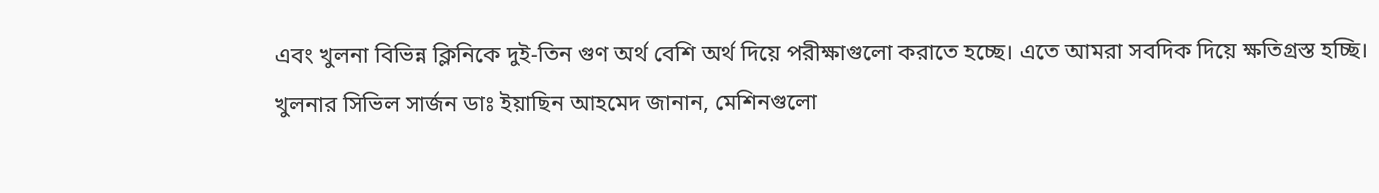এবং খুলনা বিভিন্ন ক্লিনিকে দুই-তিন গুণ অর্থ বেশি অর্থ দিয়ে পরীক্ষাগুলো করাতে হচ্ছে। এতে আমরা সবদিক দিয়ে ক্ষতিগ্রস্ত হচ্ছি।
খুলনার সিভিল সার্জন ডাঃ ইয়াছিন আহমেদ জানান, মেশিনগুলো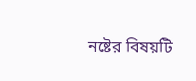নষ্টের বিষয়টি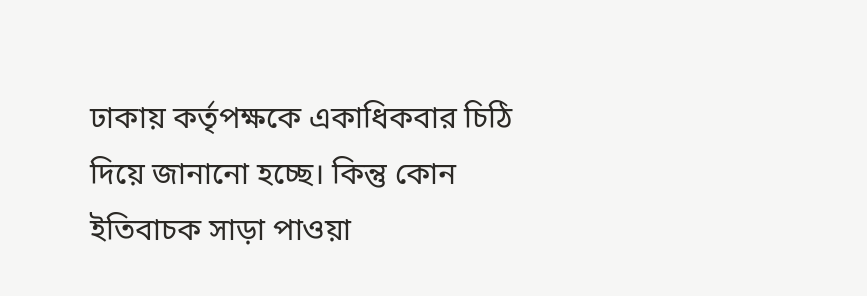ঢাকায় কর্তৃপক্ষকে একাধিকবার চিঠি দিয়ে জানানো হচ্ছে। কিন্তু কোন ইতিবাচক সাড়া পাওয়া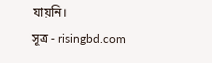যায়নি।
সূত্র - risingbd.com